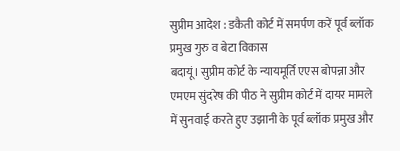सुप्रीम आदेश : डकैती कोर्ट में समर्पण करें पूर्व ब्लॉक प्रमुख गुरु व बेटा विकास
बदायूं। सुप्रीम कोर्ट के न्यायमूर्ति एएस बोपन्ना और एमएम सुंदरेष की पीठ ने सुप्रीम कोर्ट में दायर मामले में सुनवाई करते हुए उझानी के पूर्व ब्लॉक प्रमुख और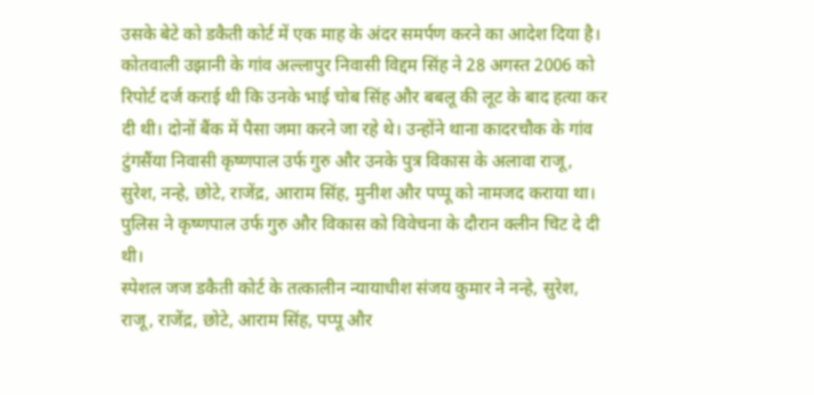उसके बेटे को डकैती कोर्ट में एक माह के अंदर समर्पण करने का आदेश दिया है।
कोतवाली उझानी के गांव अल्लापुर निवासी विद्दम सिंह ने 28 अगस्त 2006 को रिपोर्ट दर्ज कराई थी कि उनके भाई चोब सिंह और बबलू की लूट के बाद हत्या कर दी थी। दोनों बैंक में पैसा जमा करने जा रहे थे। उन्होंने थाना कादरचौक के गांव टुंगसैंया निवासी कृष्णपाल उर्फ गुरु और उनके पुत्र विकास के अलावा राजू, सुरेश, नन्हे, छोटे, राजेंद्र, आराम सिंह, मुनीश और पप्पू को नामजद कराया था। पुलिस ने कृष्णपाल उर्फ गुरु और विकास को विवेचना के दौरान क्लीन चिट दे दी थी।
स्पेशल जज डकैती कोर्ट के तत्कालीन न्यायाधीश संजय कुमार ने नन्हे, सुरेश, राजू, राजेंद्र, छोटे, आराम सिंह, पप्पू और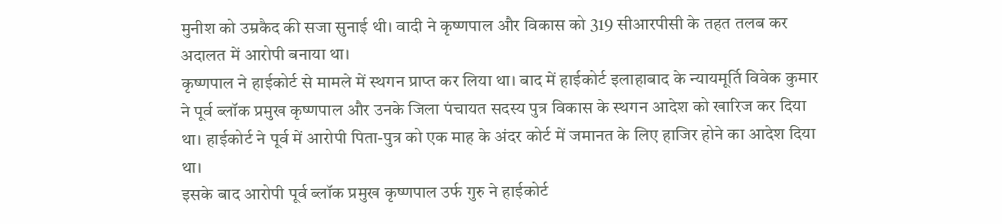मुनीश को उम्रकैद की सजा सुनाई थी। वादी ने कृष्णपाल और विकास को 319 सीआरपीसी के तहत तलब कर अदालत में आरोपी बनाया था।
कृष्णपाल ने हाईकोर्ट से मामले में स्थगन प्राप्त कर लिया था। बाद में हाईकोर्ट इलाहाबाद के न्यायमूर्ति विवेक कुमार ने पूर्व ब्लॉक प्रमुख कृष्णपाल और उनके जिला पंचायत सदस्य पुत्र विकास के स्थगन आदेश को खारिज कर दिया था। हाईकोर्ट ने पूर्व में आरोपी पिता-पुत्र को एक माह के अंदर कोर्ट में जमानत के लिए हाजिर होने का आदेश दिया था।
इसके बाद आरोपी पूर्व ब्लॉक प्रमुख कृष्णपाल उर्फ गुरु ने हाईकोर्ट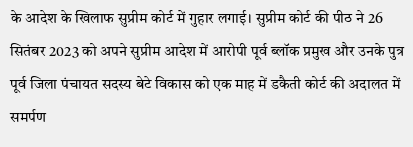के आदेश के खिलाफ सुप्रीम कोर्ट में गुहार लगाई। सुप्रीम कोर्ट की पीठ ने 26 सितंबर 2023 को अपने सुप्रीम आदेश में आरोपी पूर्व ब्लॉक प्रमुख और उनके पुत्र पूर्व जिला पंचायत सदस्य बेटे विकास को एक माह में डकैती कोर्ट की अदालत में समर्पण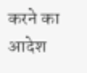करने का आदेश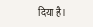दिया है।